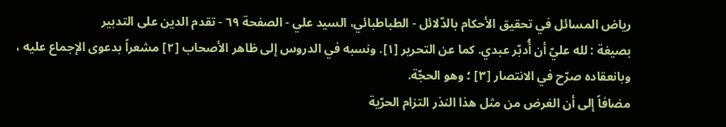رياض المسائل في تحقيق الأحكام بالدّلائل - الطباطبائي، السيد علي - الصفحة ٦٩ - تقدم الدين على التدبير
بصيغة : لله عليّ أن أُدبّر عبدي. كما عن التحرير [١]. ونسبه في الدروس إلى ظاهر الأصحاب [٢] مشعراً بدعوى الإجماع عليه ، وبانعقاده صرّح في الانتصار [٣] ؛ وهو الحجّة.
مضافاً إلى أن الغرض من مثل هذا النذر التزام الحرّية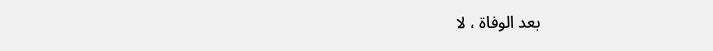بعد الوفاة ، لا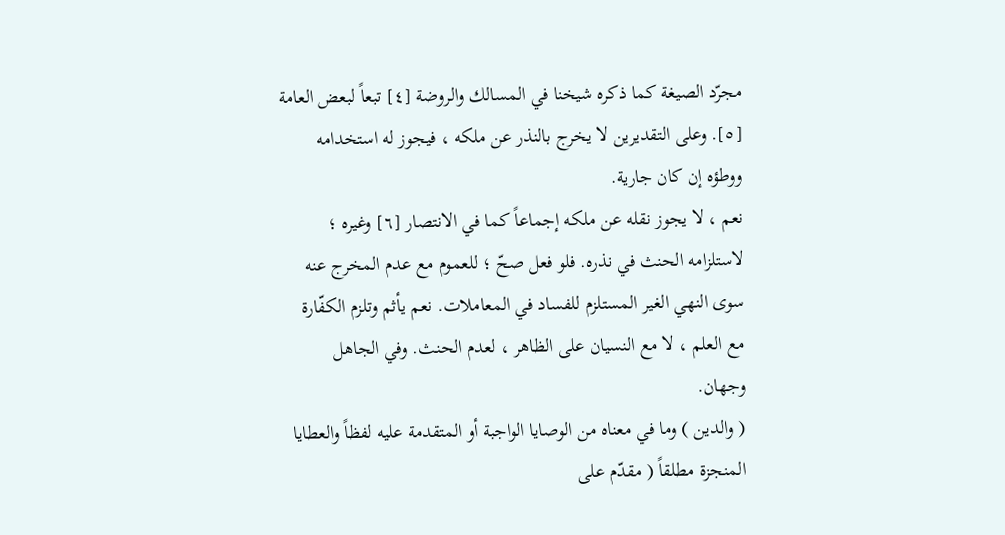مجرّد الصيغة كما ذكره شيخنا في المسالك والروضة [٤] تبعاً لبعض العامة [٥]. وعلى التقديرين لا يخرج بالنذر عن ملكه ، فيجوز له استخدامه ووطؤه إن كان جارية.
نعم ، لا يجوز نقله عن ملكه إجماعاً كما في الانتصار [٦] وغيره ؛ لاستلزامه الحنث في نذره. فلو فعل صحّ ؛ للعموم مع عدم المخرج عنه سوى النهي الغير المستلزم للفساد في المعاملات. نعم يأثم وتلزم الكفّارة مع العلم ، لا مع النسيان على الظاهر ، لعدم الحنث. وفي الجاهل وجهان.
( والدين ) وما في معناه من الوصايا الواجبة أو المتقدمة عليه لفظاً والعطايا المنجزة مطلقاً ( مقدّم على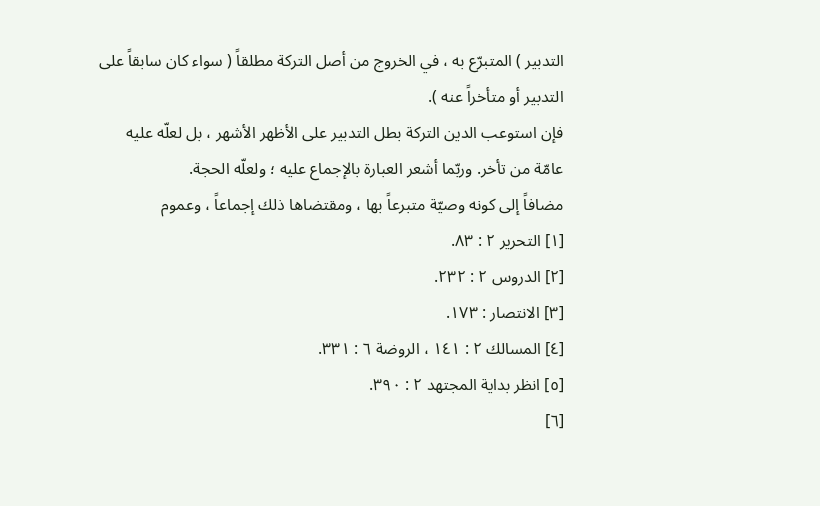التدبير ) المتبرّع به ، في الخروج من أصل التركة مطلقاً ( سواء كان سابقاً على التدبير أو متأخراً عنه ).
فإن استوعب الدين التركة بطل التدبير على الأظهر الأشهر ، بل لعلّه عليه عامّة من تأخر. وربّما أشعر العبارة بالإجماع عليه ؛ ولعلّه الحجة.
مضافاً إلى كونه وصيّة متبرعاً بها ، ومقتضاها ذلك إجماعاً ، وعموم
[١] التحرير ٢ : ٨٣.
[٢] الدروس ٢ : ٢٣٢.
[٣] الانتصار : ١٧٣.
[٤] المسالك ٢ : ١٤١ ، الروضة ٦ : ٣٣١.
[٥] انظر بداية المجتهد ٢ : ٣٩٠.
[٦]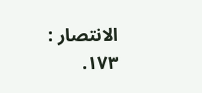الانتصار : ١٧٣.